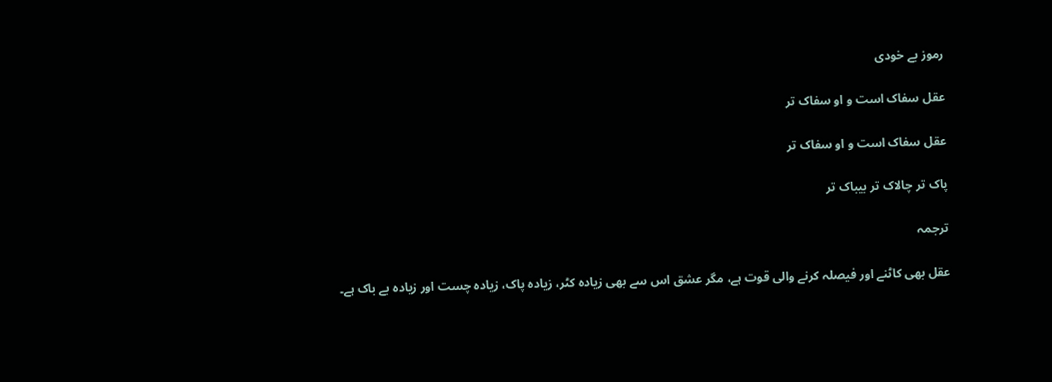رموز بے خودی

عقل سفاک است و او سفاک تر

عقل سفاک است و او سفاک تر

پاک تر چالاک تر بیباک تر

ترجمہ

عقل بھی کاٹنے اور فیصلہ کرنے والی قوت ہے، مگر عشق اس سے بھی زیادہ کٹر، زیادہ پاک، زیادہ چست اور زیادہ بے باک ہے۔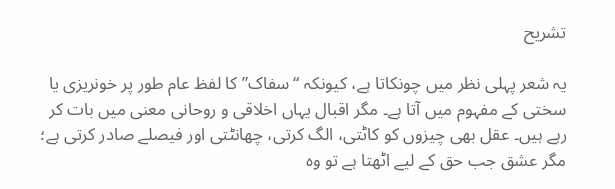تشریح

یہ شعر پہلی نظر میں چونکاتا ہے، کیونکہ “سفاک” کا لفظ عام طور پر خونریزی یا سختی کے مفہوم میں آتا ہے۔ مگر اقبال یہاں اخلاقی و روحانی معنی میں بات کر رہے ہیں۔ عقل بھی چیزوں کو کاٹتی، الگ کرتی، چھانٹتی اور فیصلے صادر کرتی ہے؛ مگر عشق جب حق کے لیے اٹھتا ہے تو وہ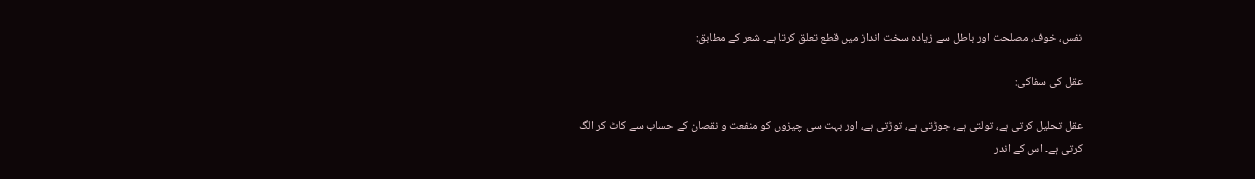نفس، خوف، مصلحت اور باطل سے زیادہ سخت انداز میں قطع تعلق کرتا ہے۔ شعر کے مطابق:

عقل کی سفاکی:

عقل تحلیل کرتی ہے، تولتی ہے، جوڑتی ہے، توڑتی ہے، اور بہت سی چیزوں کو منفعت و نقصان کے حساب سے کاٹ کر الگ کرتی ہے۔ اس کے اندر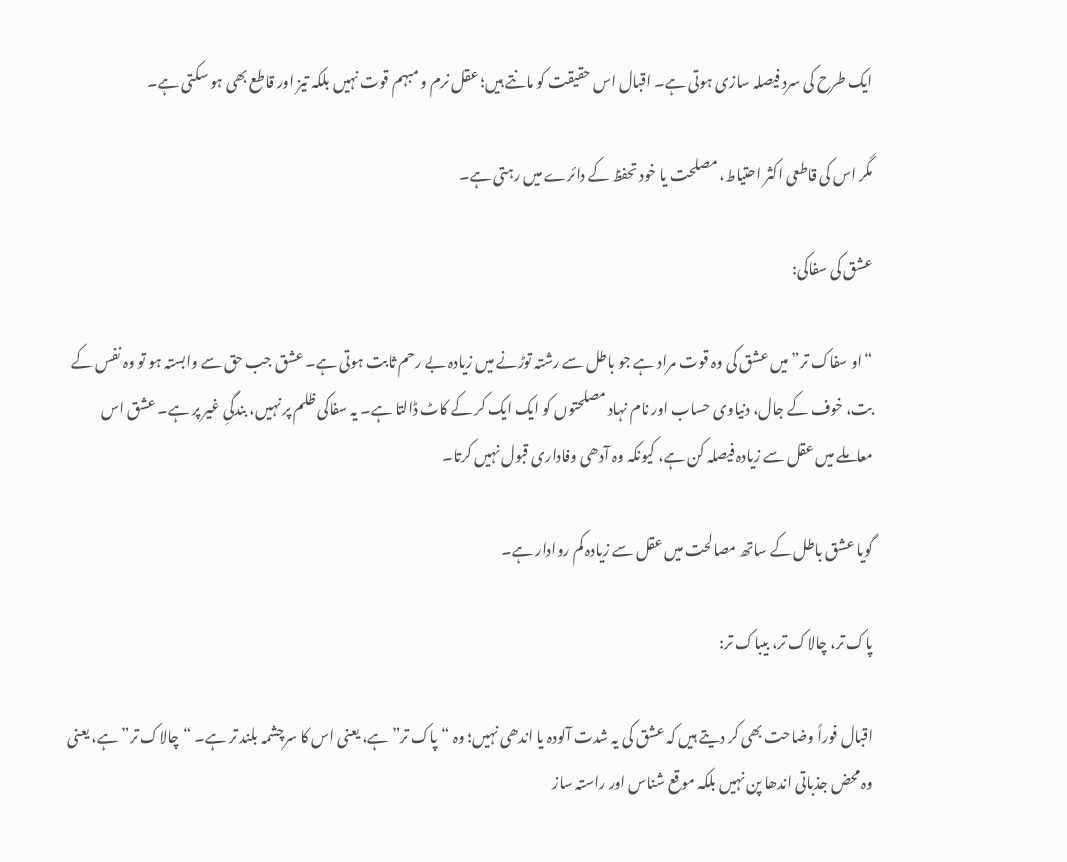ایک طرح کی سرد فیصلہ سازی ہوتی ہے۔ اقبال اس حقیقت کو مانتے ہیں؛ عقل نرم و مبہم قوت نہیں بلکہ تیز اور قاطع بھی ہو سکتی ہے۔

مگر اس کی قاطعی اکثر احتیاط، مصلحت یا خود تحفظ کے دائرے میں رہتی ہے۔

عشق کی سفاکی:

“او سفاک تر” میں عشق کی وہ قوت مراد ہے جو باطل سے رشتہ توڑنے میں زیادہ بے رحم ثابت ہوتی ہے۔ عشق جب حق سے وابستہ ہو تو وہ نفس کے بت، خوف کے جال، دنیاوی حساب اور نام نہاد مصلحتوں کو ایک ایک کر کے کاٹ ڈالتا ہے۔ یہ سفاکی ظلم پر نہیں، بندگیِ غیر پر ہے۔ عشق اس معاملے میں عقل سے زیادہ فیصلہ کن ہے، کیونکہ وہ آدھی وفاداری قبول نہیں کرتا۔

گویا عشق باطل کے ساتھ مصالحت میں عقل سے زیادہ کم روادار ہے۔

پاک تر، چالاک تر، بیباک تر:

اقبال فوراً وضاحت بھی کر دیتے ہیں کہ عشق کی یہ شدت آلودہ یا اندھی نہیں؛ وہ “پاک تر” ہے، یعنی اس کا سرچشمہ بلند تر ہے۔ “چالاک تر” ہے، یعنی وہ محض جذباتی اندھا پن نہیں بلکہ موقع شناس اور راستہ ساز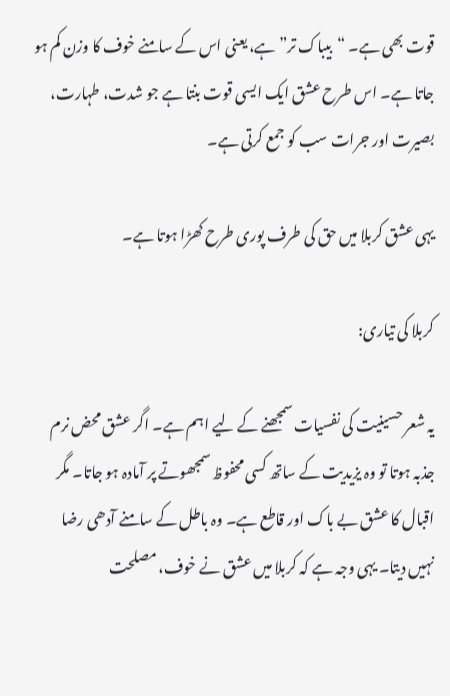قوت بھی ہے۔ “بیباک تر” ہے، یعنی اس کے سامنے خوف کا وزن کم ہو جاتا ہے۔ اس طرح عشق ایک ایسی قوت بنتا ہے جو شدت، طہارت، بصیرت اور جرات سب کو جمع کرتی ہے۔

یہی عشق کربلا میں حق کی طرف پوری طرح کھڑا ہوتا ہے۔

کربلا کی تیاری:

یہ شعر حسینیت کی نفسیات سمجھنے کے لیے اہم ہے۔ اگر عشق محض نرم جذبہ ہوتا تو وہ یزیدیت کے ساتھ کسی محفوظ سمجھوتے پر آمادہ ہو جاتا۔ مگر اقبال کا عشق بے باک اور قاطع ہے۔ وہ باطل کے سامنے آدھی رضا نہیں دیتا۔ یہی وجہ ہے کہ کربلا میں عشق نے خوف، مصلحت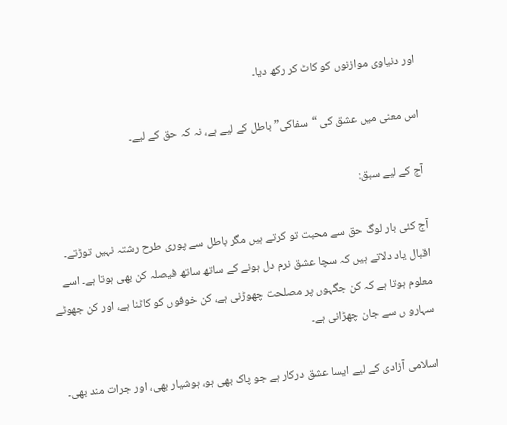اور دنیاوی موازنوں کو کاٹ کر رکھ دیا۔

اس معنی میں عشق کی “سفاکی” باطل کے لیے ہے، نہ کہ حق کے لیے۔

آج کے لیے سبق:

آج کئی بار لوگ حق سے محبت تو کرتے ہیں مگر باطل سے پوری طرح رشتہ نہیں توڑتے۔ اقبال یاد دلاتے ہیں کہ سچا عشق نرم دل ہونے کے ساتھ ساتھ فیصلہ کن بھی ہوتا ہے۔ اسے معلوم ہوتا ہے کہ کن جگہوں پر مصلحت چھوڑنی ہے، کن خوفوں کو کاٹنا ہے، اور کن جھوٹے سہارو ں سے جان چھڑانی ہے۔

اسلامی آزادی کے لیے ایسا عشق درکار ہے جو پاک بھی ہو، ہوشیار بھی، اور جرات مند بھی۔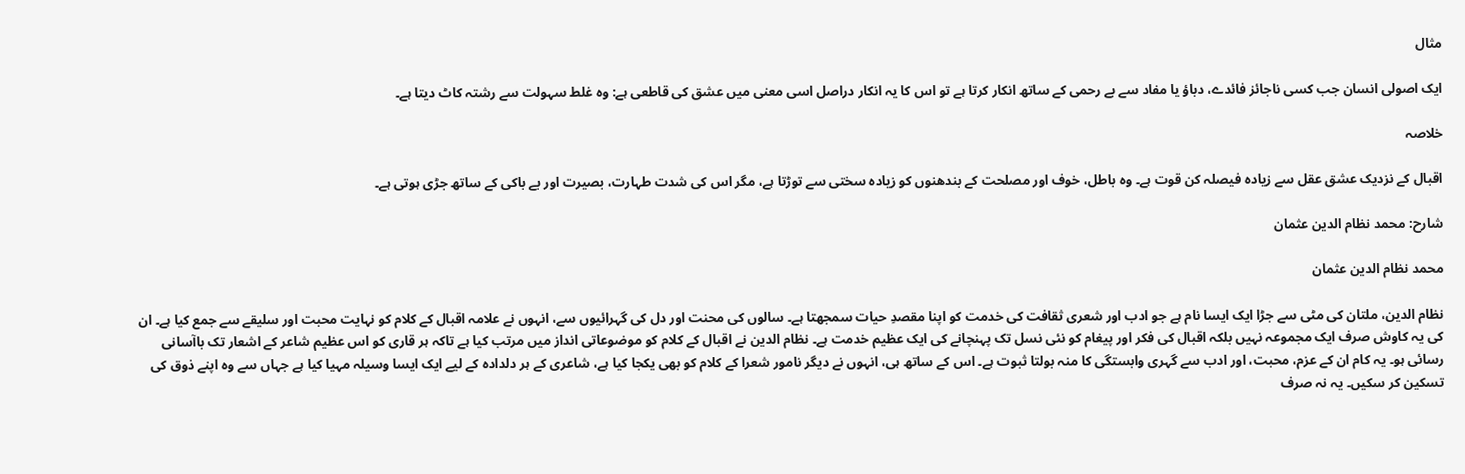مثال

ایک اصولی انسان جب کسی ناجائز فائدے، دباؤ یا مفاد سے بے رحمی کے ساتھ انکار کرتا ہے تو اس کا یہ انکار دراصل اسی معنی میں عشق کی قاطعی ہے: وہ غلط سہولت سے رشتہ کاٹ دیتا ہے۔

خلاصہ

اقبال کے نزدیک عشق عقل سے زیادہ فیصلہ کن قوت ہے۔ وہ باطل، خوف اور مصلحت کے بندھنوں کو زیادہ سختی سے توڑتا ہے، مگر اس کی شدت طہارت، بصیرت اور بے باکی کے ساتھ جڑی ہوتی ہے۔

شارح: محمد نظام الدین عثمان

محمد نظام الدین عثمان

نظام الدین، ملتان کی مٹی سے جڑا ایک ایسا نام ہے جو ادب اور شعری ثقافت کی خدمت کو اپنا مقصدِ حیات سمجھتا ہے۔ سالوں کی محنت اور دل کی گہرائیوں سے، انہوں نے علامہ اقبال کے کلام کو نہایت محبت اور سلیقے سے جمع کیا ہے۔ ان کی یہ کاوش صرف ایک مجموعہ نہیں بلکہ اقبال کی فکر اور پیغام کو نئی نسل تک پہنچانے کی ایک عظیم خدمت ہے۔ نظام الدین نے اقبال کے کلام کو موضوعاتی انداز میں مرتب کیا ہے تاکہ ہر قاری کو اس عظیم شاعر کے اشعار تک باآسانی رسائی ہو۔ یہ کام ان کے عزم، محبت، اور ادب سے گہری وابستگی کا منہ بولتا ثبوت ہے۔ اس کے ساتھ ہی، انہوں نے دیگر نامور شعرا کے کلام کو بھی یکجا کیا ہے، شاعری کے ہر دلدادہ کے لیے ایک ایسا وسیلہ مہیا کیا ہے جہاں سے وہ اپنے ذوق کی تسکین کر سکیں۔ یہ نہ صرف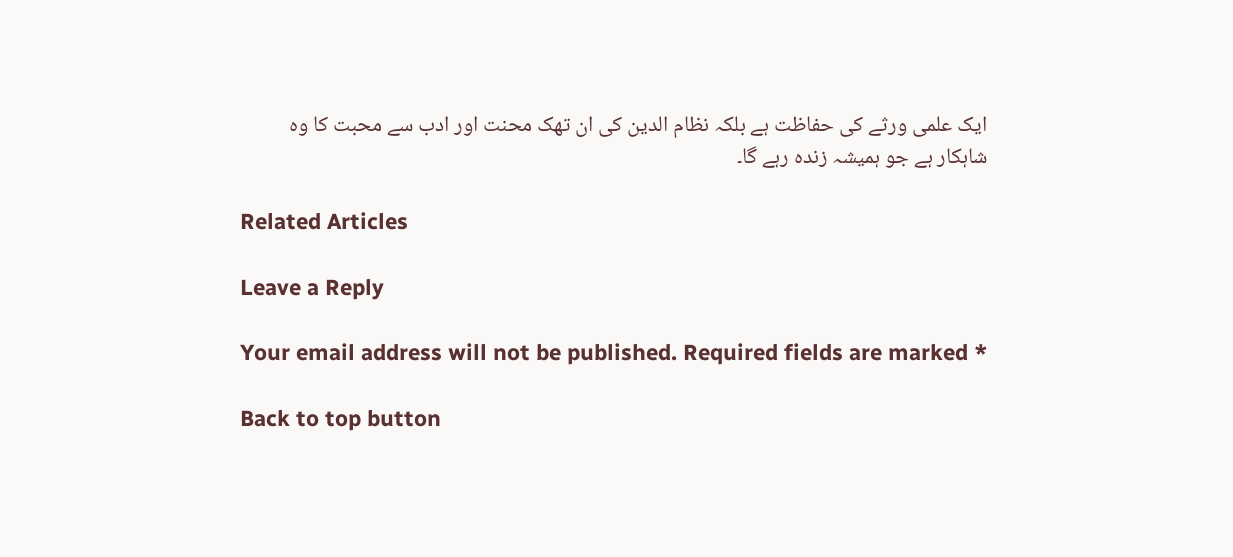ایک علمی ورثے کی حفاظت ہے بلکہ نظام الدین کی ان تھک محنت اور ادب سے محبت کا وہ شاہکار ہے جو ہمیشہ زندہ رہے گا۔

Related Articles

Leave a Reply

Your email address will not be published. Required fields are marked *

Back to top button